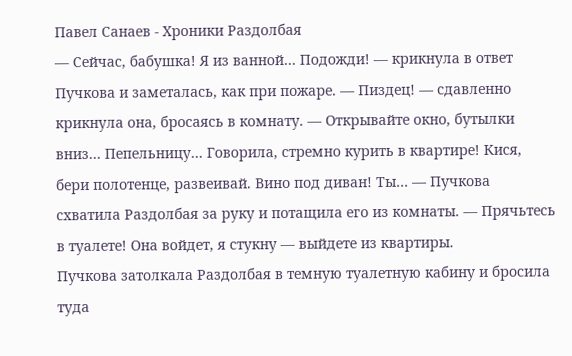Павел Санаев - Хроники Раздолбая
— Сейчас, бабушка! Я из ванной… Подожди! — крикнула в ответ Пучкова и заметалась, как при пожаре. — Пиздец! — сдавленно крикнула она, бросаясь в комнату. — Открывайте окно, бутылки вниз… Пепельницу… Говорила, стремно курить в квартире! Кися, бери полотенце, развеивай. Вино под диван! Ты… — Пучкова схватила Раздолбая за руку и потащила его из комнаты. — Прячьтесь в туалете! Она войдет, я стукну — выйдете из квартиры.
Пучкова затолкала Раздолбая в темную туалетную кабину и бросила туда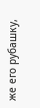же его рубашку,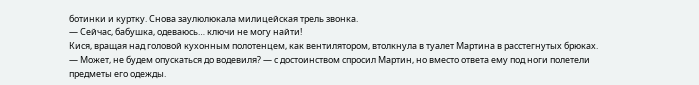ботинки и куртку. Снова заулюлюкала милицейская трель звонка.
— Сейчас, бабушка, одеваюсь… ключи не могу найти!
Кися, вращая над головой кухонным полотенцем, как вентилятором, втолкнула в туалет Мартина в расстегнутых брюках.
— Может, не будем опускаться до водевиля? — с достоинством спросил Мартин, но вместо ответа ему под ноги полетели предметы его одежды.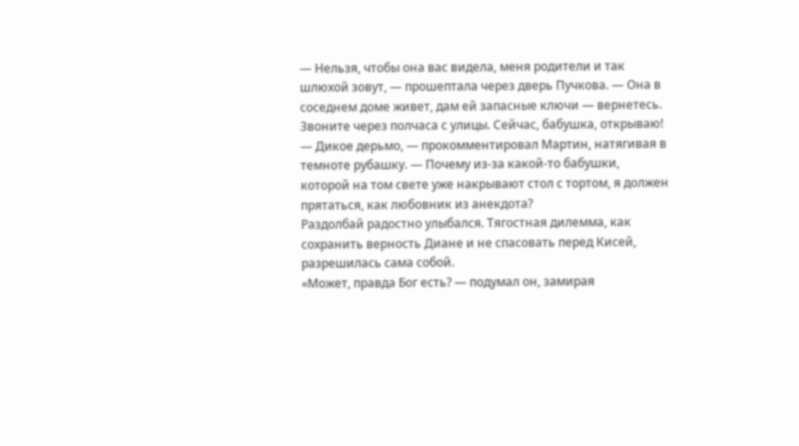— Нельзя, чтобы она вас видела, меня родители и так шлюхой зовут, — прошептала через дверь Пучкова. — Она в соседнем доме живет, дам ей запасные ключи — вернетесь. Звоните через полчаса с улицы. Сейчас, бабушка, открываю!
— Дикое дерьмо, — прокомментировал Мартин, натягивая в темноте рубашку. — Почему из-за какой-то бабушки, которой на том свете уже накрывают стол с тортом, я должен прятаться, как любовник из анекдота?
Раздолбай радостно улыбался. Тягостная дилемма, как сохранить верность Диане и не спасовать перед Кисей, разрешилась сама собой.
«Может, правда Бог есть? — подумал он, замирая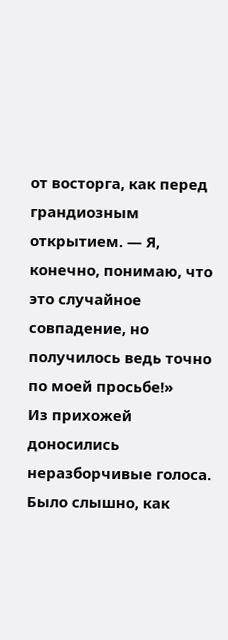от восторга, как перед грандиозным открытием. — Я, конечно, понимаю, что это случайное совпадение, но получилось ведь точно по моей просьбе!»
Из прихожей доносились неразборчивые голоса. Было слышно, как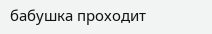бабушка проходит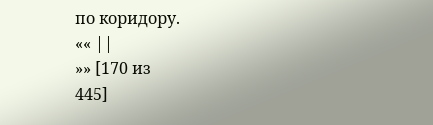по коридору.
«« ||
»» [170 из
445]